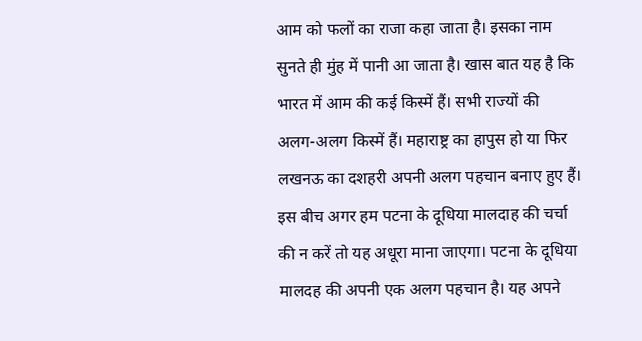आम को फलों का राजा कहा जाता है। इसका नाम सुनते ही मुंह में पानी आ जाता है। खास बात यह है कि भारत में आम की कई किस्में हैं। सभी राज्यों की अलग-अलग किस्में हैं। महाराष्ट्र का हापुस हो या फिर लखनऊ का दशहरी अपनी अलग पहचान बनाए हुए हैं। इस बीच अगर हम पटना के दूधिया मालदाह की चर्चा की न करें तो यह अधूरा माना जाएगा। पटना के दूधिया मालदह की अपनी एक अलग पहचान है। यह अपने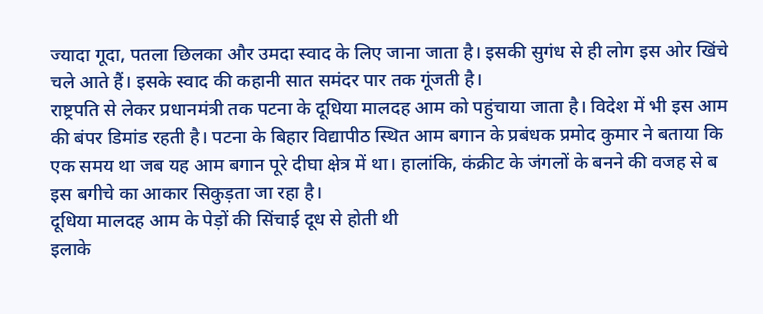ज्यादा गूदा, पतला छिलका और उमदा स्वाद के लिए जाना जाता है। इसकी सुगंध से ही लोग इस ओर खिंचे चले आते हैं। इसके स्वाद की कहानी सात समंदर पार तक गूंजती है।
राष्ट्रपति से लेकर प्रधानमंत्री तक पटना के दूधिया मालदह आम को पहुंचाया जाता है। विदेश में भी इस आम की बंपर डिमांड रहती है। पटना के बिहार विद्यापीठ स्थित आम बगान के प्रबंधक प्रमोद कुमार ने बताया कि एक समय था जब यह आम बगान पूरे दीघा क्षेत्र में था। हालांकि, कंक्रीट के जंगलों के बनने की वजह से ब इस बगीचे का आकार सिकुड़ता जा रहा है।
दूधिया मालदह आम के पेड़ों की सिंचाई दूध से होती थी
इलाके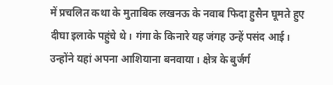में प्रचलित कथा के मुताबिक लखनऊ के नवाब फिदा हुसैन घूमते हुए दीघा इलाके पहुंचे थे। गंगा के किनारे यह जंगह उन्हें पसंद आई। उन्होंने यहां अपना आशियाना बनवाया। क्षेत्र के बुर्जर्ग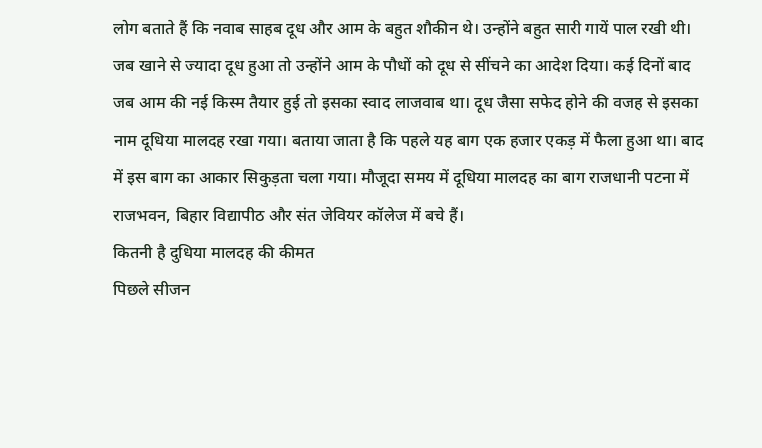लोग बताते हैं कि नवाब साहब दूध और आम के बहुत शौकीन थे। उन्होंने बहुत सारी गायें पाल रखी थी। जब खाने से ज्यादा दूध हुआ तो उन्होंने आम के पौधों को दूध से सींचने का आदेश दिया। कई दिनों बाद जब आम की नई किस्म तैयार हुई तो इसका स्वाद लाजवाब था। दूध जैसा सफेद होने की वजह से इसका नाम दूधिया मालदह रखा गया। बताया जाता है कि पहले यह बाग एक हजार एकड़ में फैला हुआ था। बाद में इस बाग का आकार सिकुड़ता चला गया। मौजूदा समय में दूधिया मालदह का बाग राजधानी पटना में राजभवन, बिहार विद्यापीठ और संत जेवियर कॉलेज में बचे हैं।
कितनी है दुधिया मालदह की कीमत
पिछले सीजन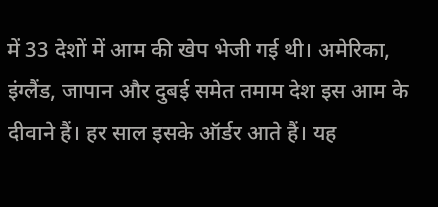में 33 देशों में आम की खेप भेजी गई थी। अमेरिका, इंग्लैंड, जापान और दुबई समेत तमाम देश इस आम के दीवाने हैं। हर साल इसके ऑर्डर आते हैं। यह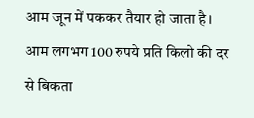आम जून में पककर तैयार हो जाता है। आम लगभग 100 रुपये प्रति किलो की दर से बिकता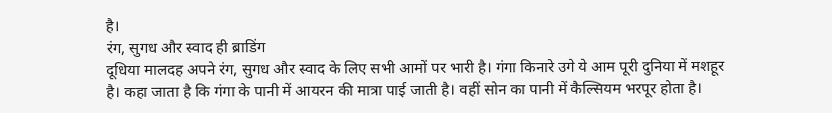है।
रंग, सुगध और स्वाद ही ब्राडिंग
दूधिया मालदह अपने रंग, सुगध और स्वाद के लिए सभी आमों पर भारी है। गंगा किनारे उगे ये आम पूरी दुनिया में मशहूर है। कहा जाता है कि गंगा के पानी में आयरन की मात्रा पाई जाती है। वहीं सोन का पानी में कैल्सियम भरपूर होता है।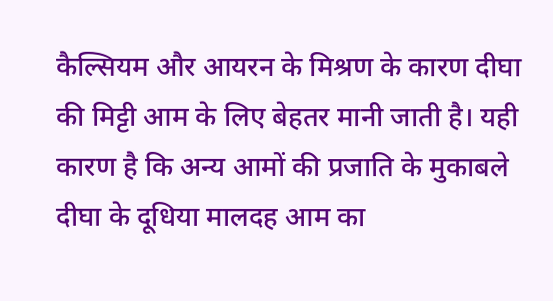कैल्सियम और आयरन के मिश्रण के कारण दीघा की मिट्टी आम के लिए बेहतर मानी जाती है। यही कारण है कि अन्य आमों की प्रजाति के मुकाबले दीघा के दूधिया मालदह आम का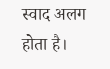स्वाद अलग होता है।